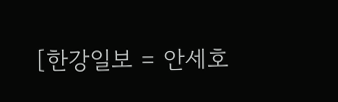[한강일보 = 안세호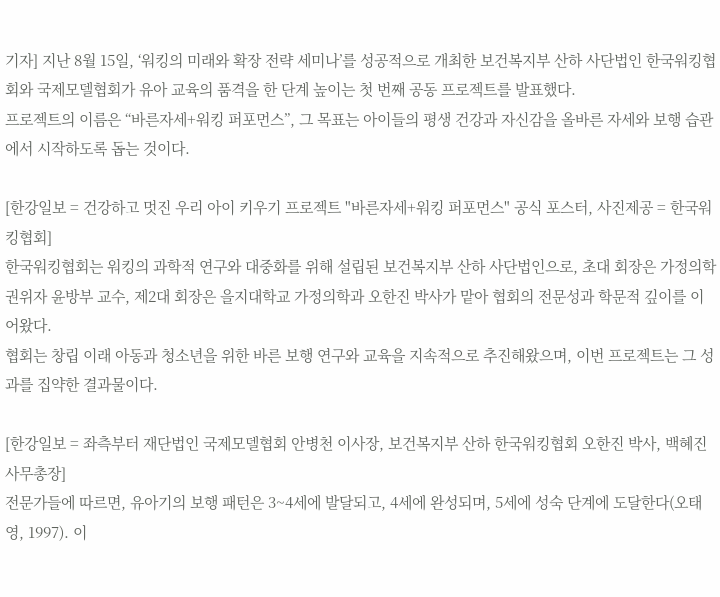기자] 지난 8월 15일, ‘워킹의 미래와 확장 전략 세미나’를 성공적으로 개최한 보건복지부 산하 사단법인 한국워킹협회와 국제모델협회가 유아 교육의 품격을 한 단계 높이는 첫 번째 공동 프로젝트를 발표했다.
프로젝트의 이름은 “바른자세+워킹 퍼포먼스”, 그 목표는 아이들의 평생 건강과 자신감을 올바른 자세와 보행 습관에서 시작하도록 돕는 것이다.

[한강일보 = 건강하고 멋진 우리 아이 키우기 프로젝트 "바른자세+워킹 퍼포먼스" 공식 포스터, 사진제공 = 한국워킹협회]
한국워킹협회는 워킹의 과학적 연구와 대중화를 위해 설립된 보건복지부 산하 사단법인으로, 초대 회장은 가정의학 권위자 윤방부 교수, 제2대 회장은 을지대학교 가정의학과 오한진 박사가 맡아 협회의 전문성과 학문적 깊이를 이어왔다.
협회는 창립 이래 아동과 청소년을 위한 바른 보행 연구와 교육을 지속적으로 추진해왔으며, 이번 프로젝트는 그 성과를 집약한 결과물이다.

[한강일보 = 좌측부터 재단법인 국제모델협회 안병천 이사장, 보건복지부 산하 한국워킹협회 오한진 박사, 백혜진 사무총장]
전문가들에 따르면, 유아기의 보행 패턴은 3~4세에 발달되고, 4세에 완성되며, 5세에 성숙 단계에 도달한다(오태영, 1997). 이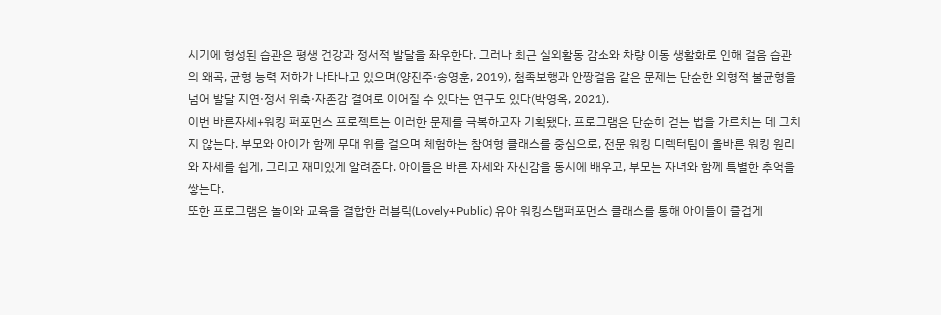시기에 형성된 습관은 평생 건강과 정서적 발달을 좌우한다. 그러나 최근 실외활동 감소와 차량 이동 생활화로 인해 걸음 습관의 왜곡, 균형 능력 저하가 나타나고 있으며(양진주·송영훈, 2019), 첨족보행과 안짱걸음 같은 문제는 단순한 외형적 불균형을 넘어 발달 지연·정서 위축·자존감 결여로 이어질 수 있다는 연구도 있다(박영옥, 2021).
이번 바른자세+워킹 퍼포먼스 프로젝트는 이러한 문제를 극복하고자 기획됐다. 프로그램은 단순히 걷는 법을 가르치는 데 그치지 않는다. 부모와 아이가 함께 무대 위를 걸으며 체험하는 참여형 클래스를 중심으로, 전문 워킹 디렉터팀이 올바른 워킹 원리와 자세를 쉽게, 그리고 재미있게 알려준다. 아이들은 바른 자세와 자신감을 동시에 배우고, 부모는 자녀와 함께 특별한 추억을 쌓는다.
또한 프로그램은 놀이와 교육을 결합한 러블릭(Lovely+Public) 유아 워킹스탭퍼포먼스 클래스를 통해 아이들이 즐겁게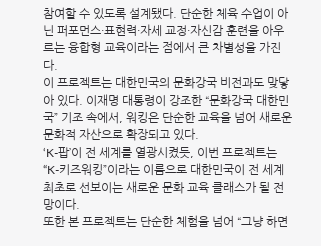참여할 수 있도록 설계됐다. 단순한 체육 수업이 아닌 퍼포먼스·표현력·자세 교정·자신감 훈련을 아우르는 융합형 교육이라는 점에서 큰 차별성을 가진다.
이 프로젝트는 대한민국의 문화강국 비전과도 맞닿아 있다. 이재명 대통령이 강조한 “문화강국 대한민국” 기조 속에서, 워킹은 단순한 교육을 넘어 새로운 문화적 자산으로 확장되고 있다.
‘K-팝’이 전 세계를 열광시켰듯, 이번 프로젝트는 “K-키즈워킹”이라는 이름으로 대한민국이 전 세계 최초로 선보이는 새로운 문화 교육 클래스가 될 전망이다.
또한 본 프로젝트는 단순한 체험을 넘어 “그냥 하면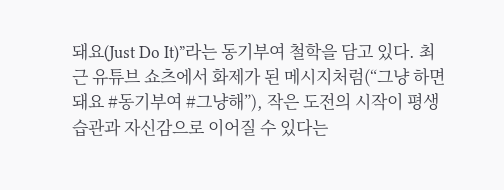돼요(Just Do It)”라는 동기부여 철학을 담고 있다. 최근 유튜브 쇼츠에서 화제가 된 메시지처럼(“그냥 하면 돼요 #동기부여 #그냥해”), 작은 도전의 시작이 평생 습관과 자신감으로 이어질 수 있다는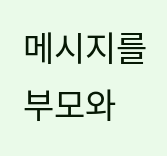메시지를 부모와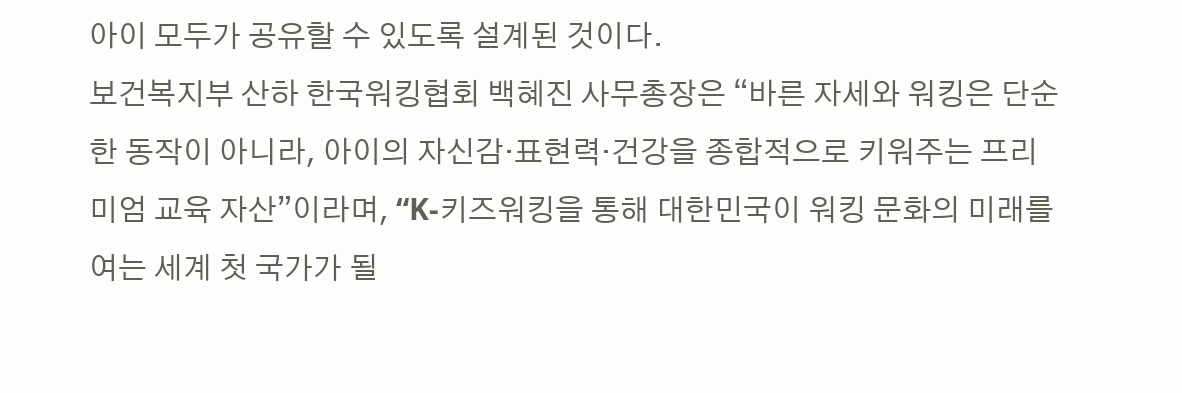아이 모두가 공유할 수 있도록 설계된 것이다.
보건복지부 산하 한국워킹협회 백혜진 사무총장은 “바른 자세와 워킹은 단순한 동작이 아니라, 아이의 자신감·표현력·건강을 종합적으로 키워주는 프리미엄 교육 자산”이라며, “K-키즈워킹을 통해 대한민국이 워킹 문화의 미래를 여는 세계 첫 국가가 될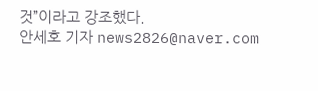것”이라고 강조했다.
안세호 기자 news2826@naver.com